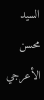السيد محسن الأعرجي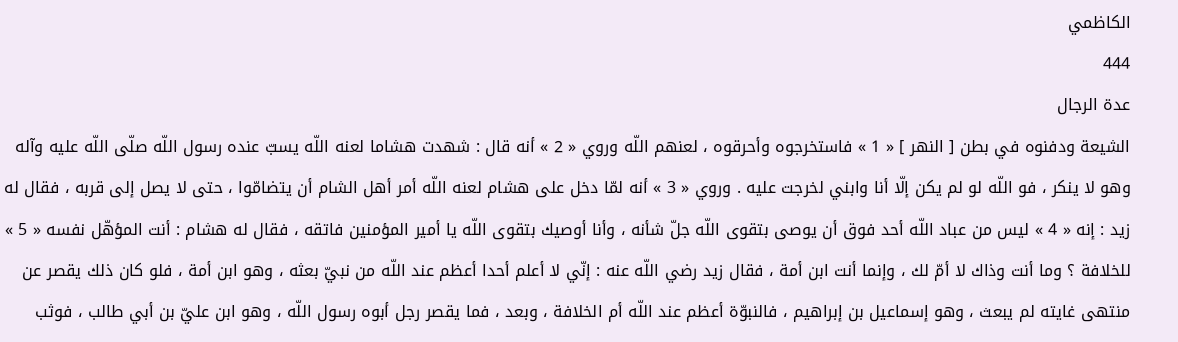الكاظمي
444
عدة الرجال
الشيعة ودفنوه في بطن [ النهر ] « 1 » فاستخرجوه وأحرقوه ، لعنهم اللّه وروي « 2 » أنه قال : شهدت هشاما لعنه اللّه يسبّ عنده رسول اللّه صلّى اللّه عليه وآله وهو لا ينكر ، فو اللّه لو لم يكن إلّا أنا وابني لخرجت عليه . وروي « 3 » أنه لمّا دخل على هشام لعنه اللّه أمر أهل الشام أن يتضامّوا ، حتى لا يصل إلى قربه ، فقال له زيد : إنه « 4 » ليس من عباد اللّه أحد فوق أن يوصى بتقوى اللّه جلّ شأنه ، وأنا أوصيك بتقوى اللّه يا أمير المؤمنين فاتقه ، فقال له هشام : أنت المؤهّل نفسه « 5 » للخلافة ؟ وما أنت وذاك لا أمّ لك ، وإنما أنت ابن أمة ، فقال زيد رضي اللّه عنه : إنّي لا أعلم أحدا أعظم عند اللّه من نبيّ بعثه ، وهو ابن أمة ، فلو كان ذلك يقصر عن منتهى غايته لم يبعث ، وهو إسماعيل بن إبراهيم ، فالنبوّة أعظم عند اللّه أم الخلافة ، وبعد ، فما يقصر رجل أبوه رسول اللّه ، وهو ابن عليّ بن أبي طالب ، فوثب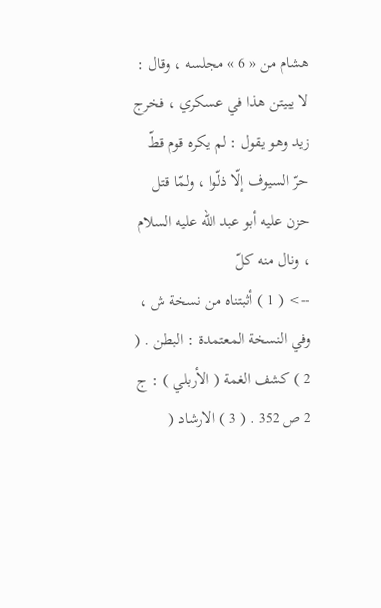هشام من « 6 » مجلسه ، وقال : لا يبيتن هذا في عسكري ، فخرج زيد وهو يقول : لم يكره قوم قطّ حرّ السيوف إلّا ذلّوا ، ولمّا قتل حزن عليه أبو عبد اللّه عليه السلام ، ونال منه كلّ
--> ( 1 ) أثبتناه من نسخة ش ، وفي النسخة المعتمدة : البطن . ( 2 ) كشف الغمة ( الأربلي ) : ج 2 ص 352 . ( 3 ) الارشاد (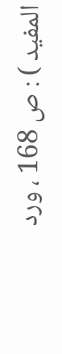المفيد ) : ص 168 ، ورد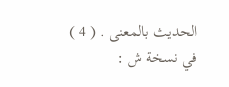الحديث بالمعنى . ( 4 ) في نسخة ش :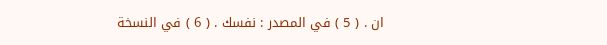ان . ( 5 ) في المصدر : نفسك . ( 6 ) في النسخة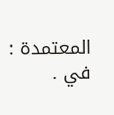المعتمدة : في .